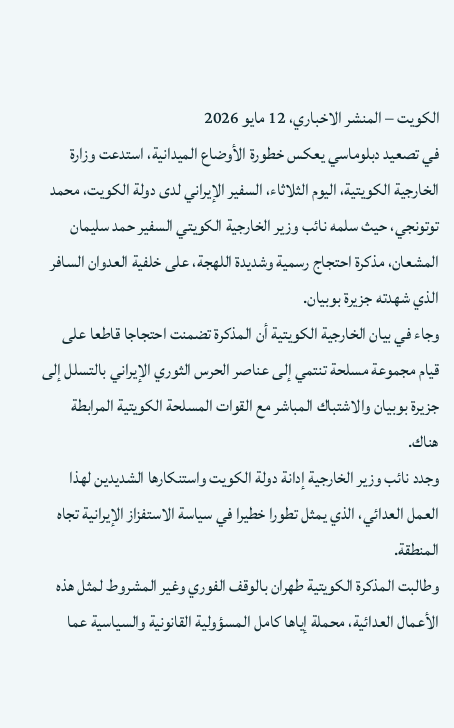الكويت – المنشر الاخباري، 12 مايو 2026
في تصعيد دبلوماسي يعكس خطورة الأوضاع الميدانية، استدعت وزارة الخارجية الكويتية، اليوم الثلاثاء، السفير الإيراني لدى دولة الكويت، محمد توتونجي، حيث سلمه نائب وزير الخارجية الكويتي السفير حمد سليمان المشعان، مذكرة احتجاج رسمية وشديدة اللهجة، على خلفية العدوان السافر الذي شهدته جزيرة بوبيان.
وجاء في بيان الخارجية الكويتية أن المذكرة تضمنت احتجاجا قاطعا على قيام مجموعة مسلحة تنتمي إلى عناصر الحرس الثوري الإيراني بالتسلل إلى جزيرة بوبيان والاشتباك المباشر مع القوات المسلحة الكويتية المرابطة هناك.
وجدد نائب وزير الخارجية إدانة دولة الكويت واستنكارها الشديدين لهذا العمل العدائي، الذي يمثل تطورا خطيرا في سياسة الاستفزاز الإيرانية تجاه المنطقة.
وطالبت المذكرة الكويتية طهران بالوقف الفوري وغير المشروط لمثل هذه الأعمال العدائية، محملة إياها كامل المسؤولية القانونية والسياسية عما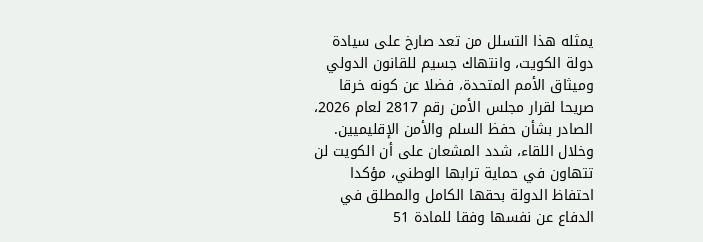يمثله هذا التسلل من تعد صارخ على سيادة دولة الكويت، وانتهاك جسيم للقانون الدولي وميثاق الأمم المتحدة، فضلا عن كونه خرقا صريحا لقرار مجلس الأمن رقم 2817 لعام 2026، الصادر بشأن حفظ السلم والأمن الإقليميين.
وخلال اللقاء، شدد المشعان على أن الكويت لن تتهاون في حماية ترابها الوطني، مؤكدا احتفاظ الدولة بحقها الكامل والمطلق في الدفاع عن نفسها وفقا للمادة 51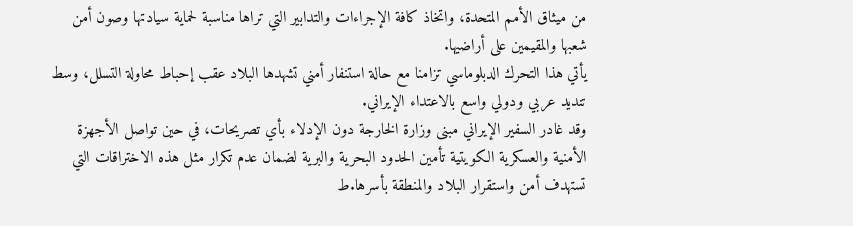من ميثاق الأمم المتحدة، واتخاذ كافة الإجراءات والتدابير التي تراها مناسبة لحماية سيادتها وصون أمن شعبها والمقيمين على أراضيها.
يأتي هذا التحرك الدبلوماسي تزامنا مع حالة استنفار أمني تشهدها البلاد عقب إحباط محاولة التسلل، وسط تنديد عربي ودولي واسع بالاعتداء الإيراني.
وقد غادر السفير الإيراني مبنى وزارة الخارجة دون الإدلاء بأي تصريحات، في حين تواصل الأجهزة الأمنية والعسكرية الكويتية تأمين الحدود البحرية والبرية لضمان عدم تكرار مثل هذه الاختراقات التي تستهدف أمن واستقرار البلاد والمنطقة بأسرها.ط